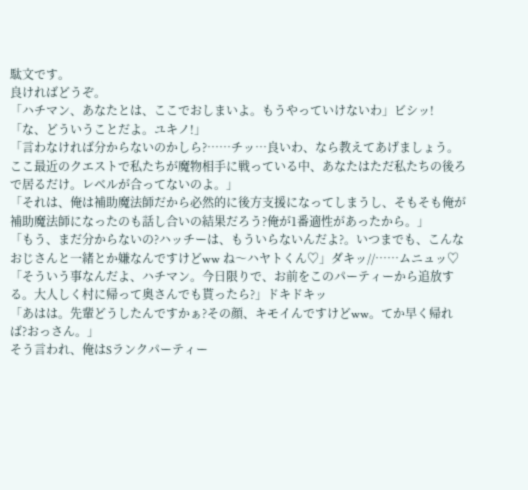駄文です。
良ければどうぞ。
「ハチマン、あなたとは、ここでおしまいよ。もうやっていけないわ」ビシッ!
「な、どういうことだよ。ユキノ!」
「言わなければ分からないのかしら?……チッ…良いわ、なら教えてあげましょう。ここ最近のクエストで私たちが魔物相手に戦っている中、あなたはただ私たちの後ろで居るだけ。レベルが合ってないのよ。」
「それは、俺は補助魔法師だから必然的に後方支援になってしまうし、そもそも俺が補助魔法師になったのも話し合いの結果だろう?俺が1番適性があったから。」
「もう、まだ分からないの?ハッチーは、もういらないんだよ?。いつまでも、こんなおじさんと一緒とか嫌なんですけどww ね〜ハヤトくん♡」ダキッ//……ムニュッ♡
「そういう事なんだよ、ハチマン。今日限りで、お前をこのパーティーから追放する。大人しく村に帰って奥さんでも貰ったら?」ドキドキッ
「あはは。先輩どうしたんですかぁ?その顔、キモイんですけどww。てか早く帰れば?おっさん。」
そう言われ、俺はSランクパーティー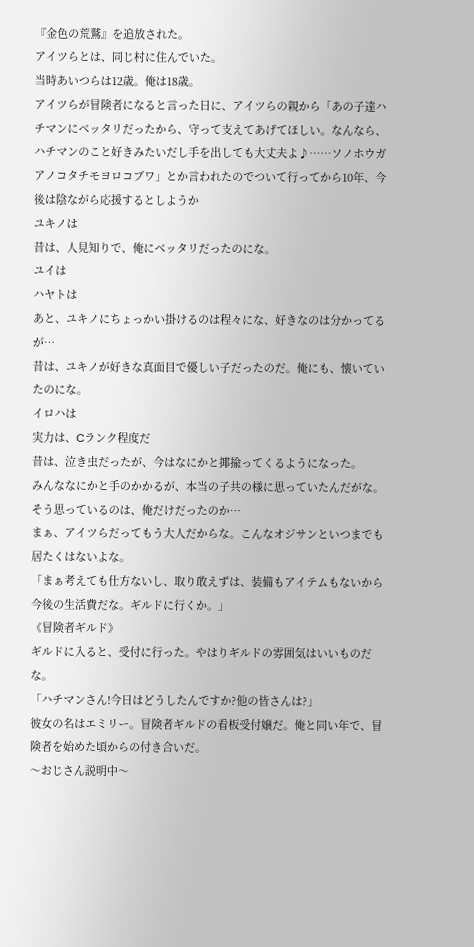『金色の荒鷲』を追放された。
アイツらとは、同じ村に住んでいた。
当時あいつらは12歳。俺は18歳。
アイツらが冒険者になると言った日に、アイツらの親から「あの子達ハチマンにベッタリだったから、守って支えてあげてほしい。なんなら、ハチマンのこと好きみたいだし手を出しても大丈夫よ♪……ソノホウガアノコタチモヨロコブワ」とか言われたのでついて行ってから10年、今後は陰ながら応援するとしようか
ユキノは
昔は、人見知りで、俺にベッタリだったのにな。
ユイは
ハヤトは
あと、ユキノにちょっかい掛けるのは程々にな、好きなのは分かってるが…
昔は、ユキノが好きな真面目で優しい子だったのだ。俺にも、懐いていたのにな。
イロハは
実力は、Cランク程度だ
昔は、泣き虫だったが、今はなにかと揶揄ってくるようになった。
みんななにかと手のかかるが、本当の子共の様に思っていたんだがな。そう思っているのは、俺だけだったのか…
まぁ、アイツらだってもう大人だからな。こんなオジサンといつまでも居たくはないよな。
「まぁ考えても仕方ないし、取り敢えずは、装備もアイテムもないから今後の生活費だな。ギルドに行くか。」
《冒険者ギルド》
ギルドに入ると、受付に行った。やはりギルドの雰囲気はいいものだな。
「ハチマンさん!今日はどうしたんですか?他の皆さんは?」
彼女の名はエミリー。冒険者ギルドの看板受付嬢だ。俺と同い年で、冒険者を始めた頃からの付き合いだ。
〜おじさん説明中〜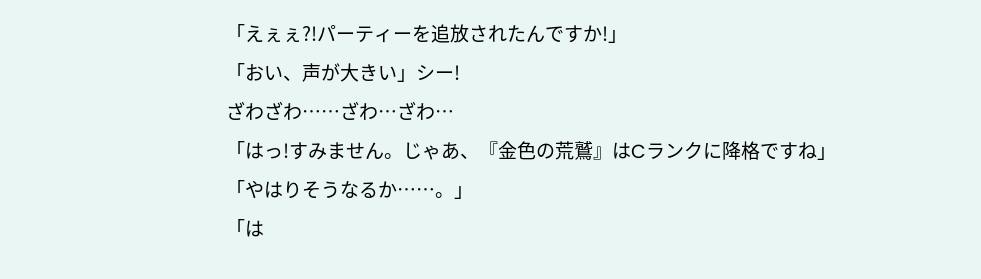「えぇぇ?!パーティーを追放されたんですか!」
「おい、声が大きい」シー!
ざわざわ……ざわ…ざわ…
「はっ!すみません。じゃあ、『金色の荒鷲』はCランクに降格ですね」
「やはりそうなるか……。」
「は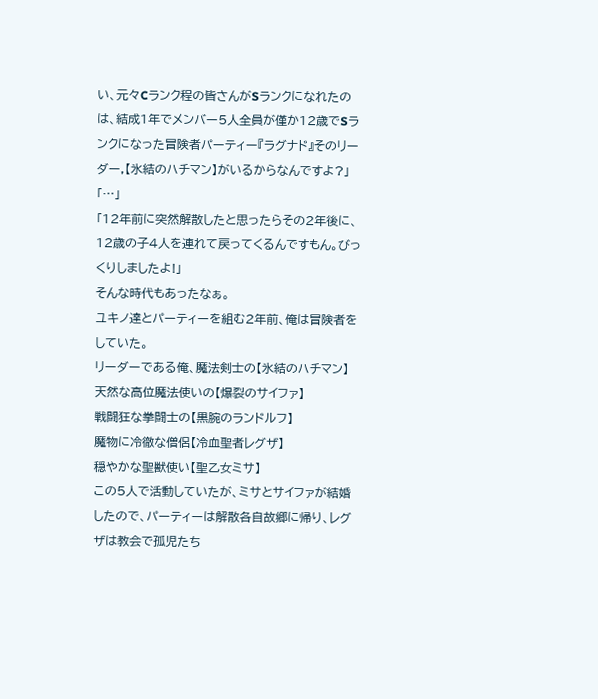い、元々Cランク程の皆さんがSランクになれたのは、結成1年でメンバー5人全員が僅か12歳でSランクになった冒険者パーティー『ラグナド』そのリーダー,【氷結のハチマン】がいるからなんですよ?」
「…」
「12年前に突然解散したと思ったらその2年後に、12歳の子4人を連れて戻ってくるんですもん。びっくりしましたよ!」
そんな時代もあったなぁ。
ユキノ達とパーティーを組む2年前、俺は冒険者をしていた。
リーダーである俺、魔法剣士の【氷結のハチマン】
天然な高位魔法使いの【爆裂のサイファ】
戦闘狂な拳闘士の【黒腕のランドルフ】
魔物に冷徹な僧侶【冷血聖者レグザ】
穏やかな聖獣使い【聖乙女ミサ】
この5人で活動していたが、ミサとサイファが結婚したので、パーティーは解散各自故郷に帰り、レグザは教会で孤児たち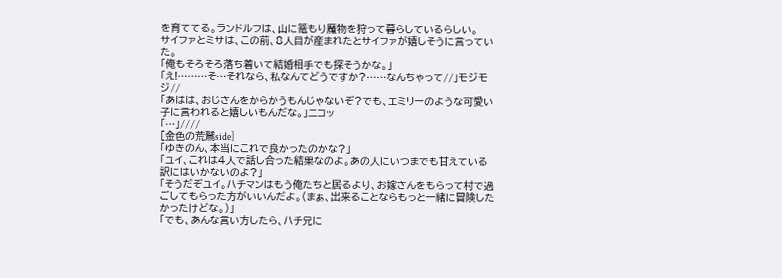を育ててる。ランドルフは、山に篭もり魔物を狩って暮らしているらしい。
サイファとミサは、この前、8人目が産まれたとサイファが嬉しそうに言っていた。
「俺もそろそろ落ち着いて結婚相手でも探そうかな。」
「え!………そ…それなら、私なんてどうですか?……なんちゃって//」モジモジ//
「あはは、おじさんをからかうもんじゃないぞ?でも、エミリーのような可愛い子に言われると嬉しいもんだな。」ニコッ
「…」////
[金色の荒鷲side]
「ゆきのん、本当にこれで良かったのかな?」
「ユイ、これは4人で話し合った結果なのよ。あの人にいつまでも甘えている訳にはいかないのよ?」
「そうだぞユイ。ハチマンはもう俺たちと居るより、お嫁さんをもらって村で過ごしてもらった方がいいんだよ。(まぁ、出来ることならもっと一緒に冒険したかったけどな。)」
「でも、あんな言い方したら、ハチ兄に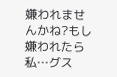嫌われませんかね?もし嫌われたら私…グス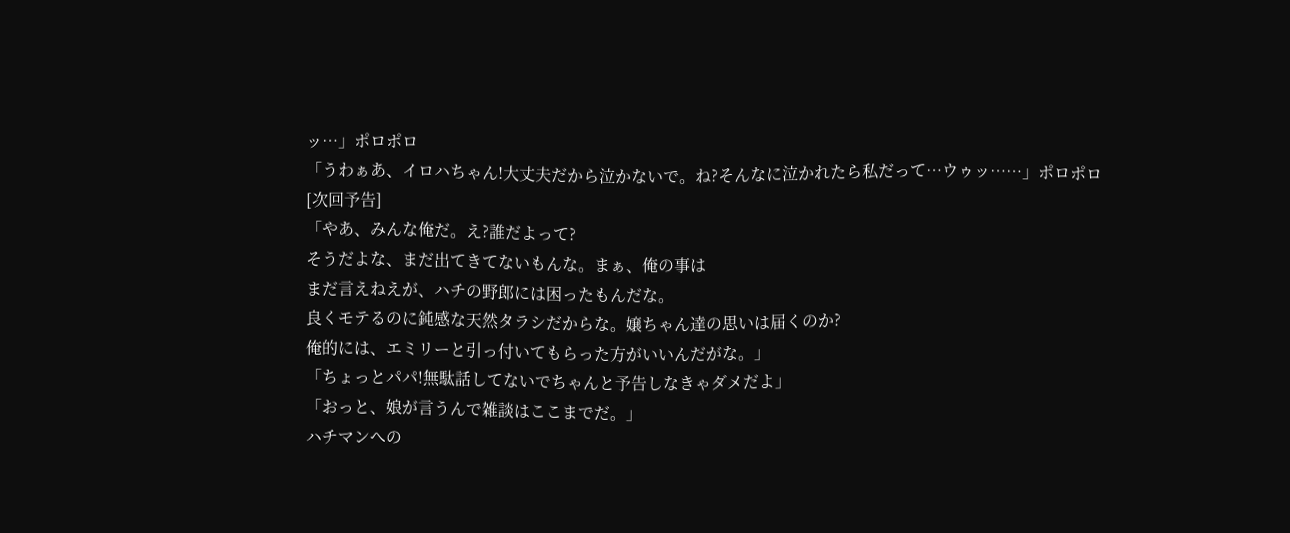ッ…」ポロポロ
「うわぁあ、イロハちゃん!大丈夫だから泣かないで。ね?そんなに泣かれたら私だって…ウゥッ……」ポロポロ
[次回予告]
「やあ、みんな俺だ。え?誰だよって?
そうだよな、まだ出てきてないもんな。まぁ、俺の事は
まだ言えねえが、ハチの野郎には困ったもんだな。
良くモテるのに鈍感な天然タラシだからな。嬢ちゃん達の思いは届くのか?
俺的には、エミリーと引っ付いてもらった方がいいんだがな。」
「ちょっとパパ!無駄話してないでちゃんと予告しなきゃダメだよ」
「おっと、娘が言うんで雑談はここまでだ。」
ハチマンへの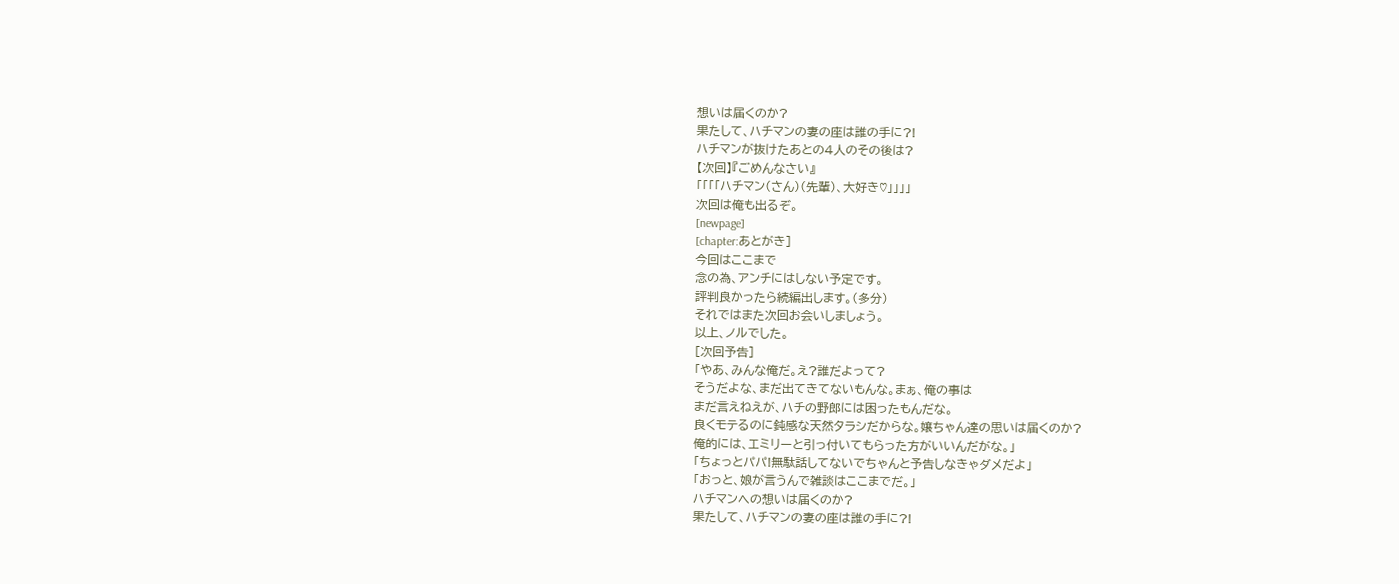想いは届くのか?
果たして、ハチマンの妻の座は誰の手に?!
ハチマンが抜けたあとの4人のその後は?
【次回】『ごめんなさい』
「「「「ハチマン(さん)(先輩)、大好き♡」」」」
次回は俺も出るぞ。
[newpage]
[chapter:あとがき]
今回はここまで
念の為、アンチにはしない予定です。
評判良かったら続編出します。(多分)
それではまた次回お会いしましょう。
以上、ノルでした。
[次回予告]
「やあ、みんな俺だ。え?誰だよって?
そうだよな、まだ出てきてないもんな。まぁ、俺の事は
まだ言えねえが、ハチの野郎には困ったもんだな。
良くモテるのに鈍感な天然タラシだからな。嬢ちゃん達の思いは届くのか?
俺的には、エミリーと引っ付いてもらった方がいいんだがな。」
「ちょっとパパ!無駄話してないでちゃんと予告しなきゃダメだよ」
「おっと、娘が言うんで雑談はここまでだ。」
ハチマンへの想いは届くのか?
果たして、ハチマンの妻の座は誰の手に?!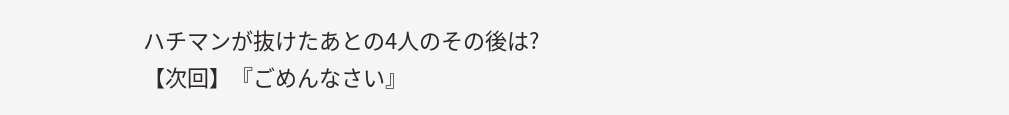ハチマンが抜けたあとの4人のその後は?
【次回】『ごめんなさい』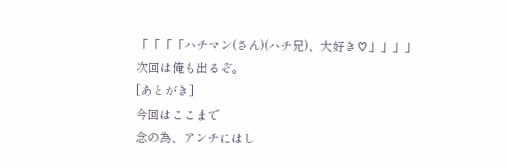「「「「ハチマン(さん)(ハチ兄)、大好き♡」」」」
次回は俺も出るぞ。
[あとがき]
今回はここまで
念の為、アンチにはし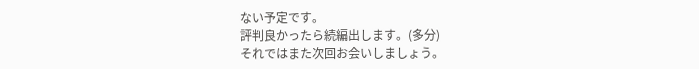ない予定です。
評判良かったら続編出します。(多分)
それではまた次回お会いしましょう。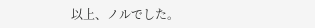以上、ノルでした。